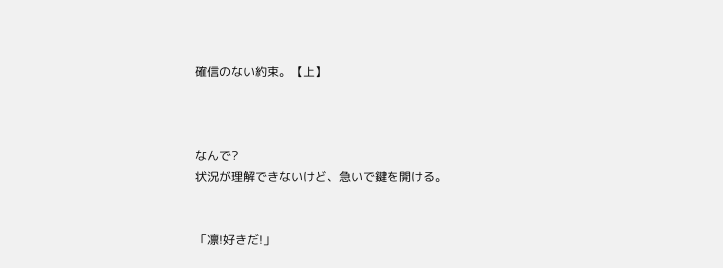確信のない約束。【上】



なんで?
状況が理解できないけど、急いで鍵を開ける。


「凛!好きだ!」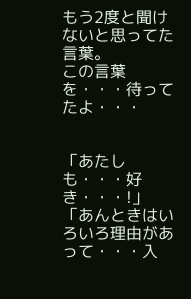もう2度と聞けないと思ってた言葉。
この言葉を・・・待ってたよ・・・


「あたしも・・・好き・・・!」
「あんときはいろいろ理由があって・・・入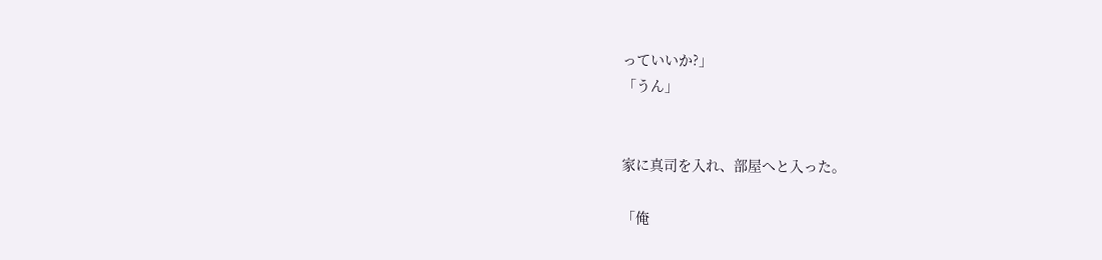っていいか?」
「うん」


家に真司を入れ、部屋へと入った。

「俺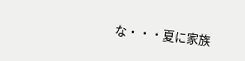な・・・夏に家族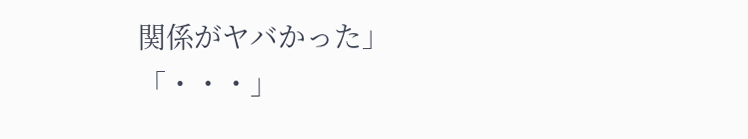関係がヤバかった」
「・・・」